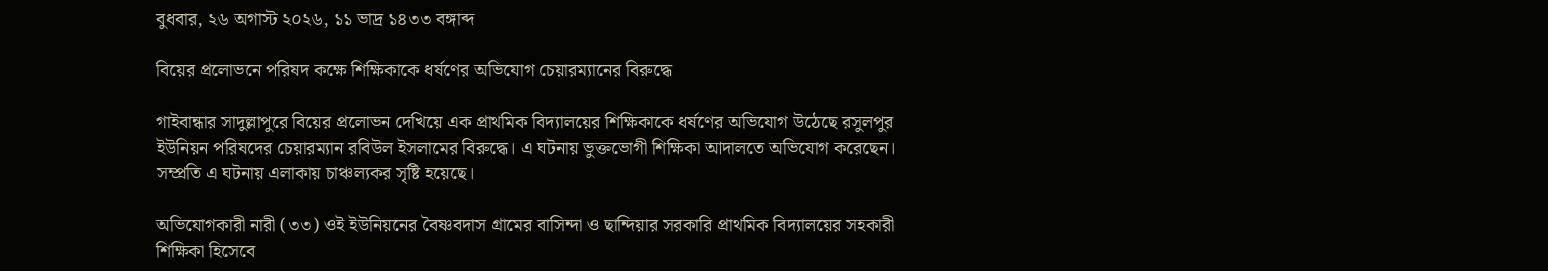বুধবার, ২৬ অগাস্ট ২০২৬, ১১ ভাদ্র ১৪৩৩ বঙ্গাব্দ

বিয়ের প্রলোভনে পরিষদ কক্ষে শিক্ষিকাকে ধর্ষণের অভিযোগ চেয়ারম্যানের বিরুদ্ধে

গাইবান্ধার সাদুল্লাপুরে বিয়ের প্রলোভন দেখিয়ে এক প্রাথমিক বিদ্যালয়ের শিক্ষিকাকে ধর্ষণের অভিযোগ উঠেছে রসুলপুর ইউনিয়ন পরিষদের চেয়ারম্যান রবিউল ইসলামের বিরুদ্ধে। এ ঘটনায় ভুক্তভোগী শিক্ষিকা আদালতে অভিযোগ করেছেন। সম্প্রতি এ ঘটনায় এলাকায় চাঞ্চল্যকর সৃষ্টি হয়েছে।

অভিযোগকারী নারী (৩৩) ওই ইউনিয়নের বৈষ্ণবদাস গ্রামের বাসিন্দা ও ছান্দিয়ার সরকারি প্রাথমিক বিদ্যালয়ের সহকারী শিক্ষিকা হিসেবে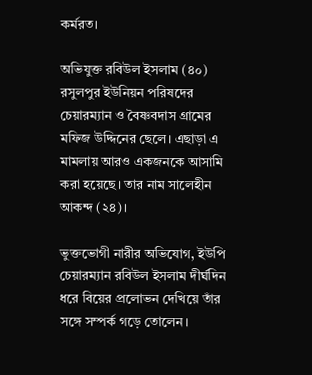কর্মরত।

অভিযুক্ত রবিউল ইসলাম (৪০) রসুলপুর ইউনিয়ন পরিষদের চেয়ারম্যান ও বৈষ্ণবদাস গ্রামের মফিজ উদ্দিনের ছেলে। এছাড়া এ মামলায় আরও একজনকে আসামি করা হয়েছে। তার নাম সালেহীন আকন্দ (২৪)।

ভুক্তভোগী নারীর অভিযোগ, ইউপি চেয়ারম্যান রবিউল ইসলাম দীর্ঘদিন ধরে বিয়ের প্রলোভন দেখিয়ে তাঁর সঙ্গে সম্পর্ক গড়ে তোলেন।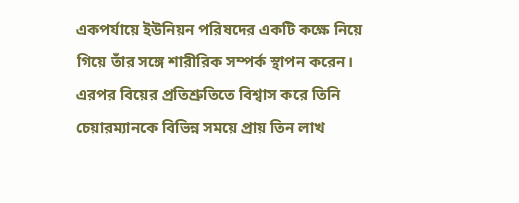একপর্যায়ে ইউনিয়ন পরিষদের একটি কক্ষে নিয়ে গিয়ে তাঁর সঙ্গে শারীরিক সম্পর্ক স্থাপন করেন। এরপর বিয়ের প্রতিশ্রুতিতে বিশ্বাস করে তিনি চেয়ারম্যানকে বিভিন্ন সময়ে প্রায় তিন লাখ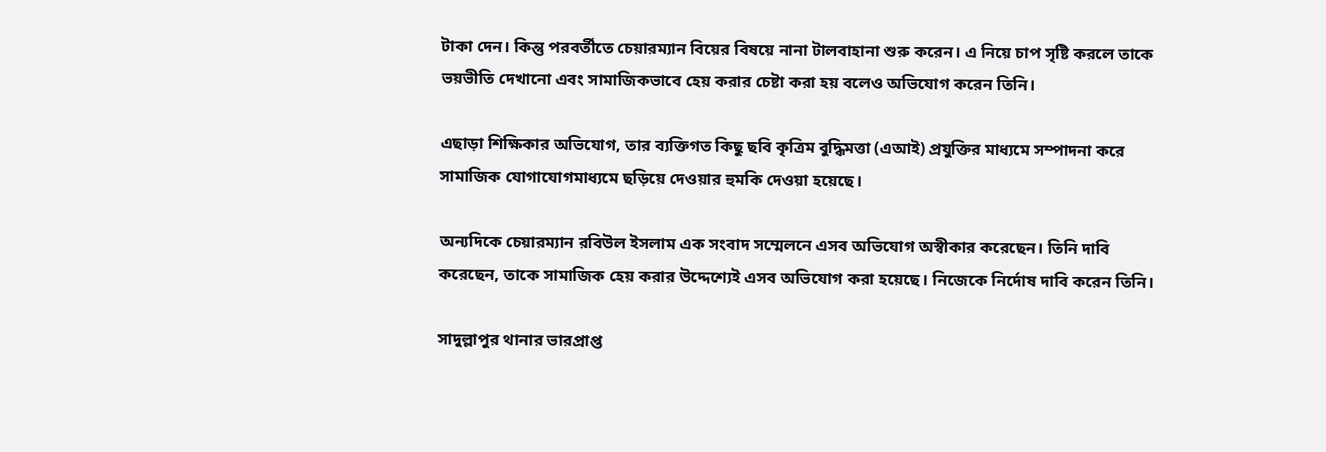টাকা দেন। কিন্তু পরবর্তীতে চেয়ারম্যান বিয়ের বিষয়ে নানা টালবাহানা শুরু করেন। এ নিয়ে চাপ সৃষ্টি করলে তাকে ভয়ভীতি দেখানো এবং সামাজিকভাবে হেয় করার চেষ্টা করা হয় বলেও অভিযোগ করেন তিনি।

এছাড়া শিক্ষিকার অভিযোগ, তার ব্যক্তিগত কিছু ছবি কৃত্রিম বুদ্ধিমত্তা (এআই) প্রযুক্তির মাধ্যমে সম্পাদনা করে সামাজিক যোগাযোগমাধ্যমে ছড়িয়ে দেওয়ার হুমকি দেওয়া হয়েছে।

অন্যদিকে চেয়ারম্যান রবিউল ইসলাম এক সংবাদ সম্মেলনে এসব অভিযোগ অস্বীকার করেছেন। তিনি দাবি করেছেন, তাকে সামাজিক হেয় করার উদ্দেশ্যেই এসব অভিযোগ করা হয়েছে। নিজেকে নির্দোষ দাবি করেন তিনি।

সাদুল্লাপুর থানার ভারপ্রাপ্ত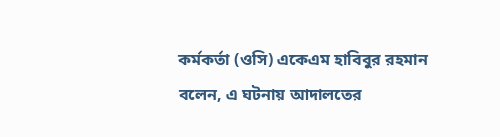কর্মকর্তা (ওসি) একেএম হাবিবুর রহমান বলেন, এ ঘটনায় আদালতের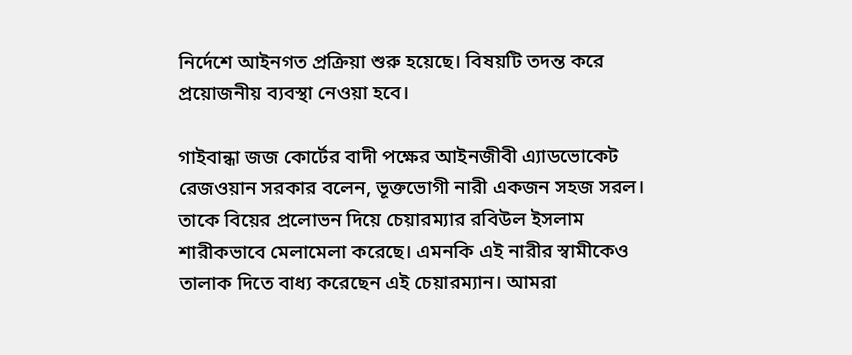নির্দেশে আইনগত প্রক্রিয়া শুরু হয়েছে। বিষয়টি তদন্ত করে প্রয়োজনীয় ব্যবস্থা নেওয়া হবে।

গাইবান্ধা জজ কোর্টের বাদী পক্ষের আইনজীবী এ্যাডভোকেট রেজওয়ান সরকার বলেন, ভূক্তভোগী নারী একজন সহজ সরল। তাকে বিয়ের প্রলোভন দিয়ে চেয়ারম্যার রবিউল ইসলাম শারীকভাবে মেলামেলা করেছে। এমনকি এই নারীর স্বামীকেও তালাক দিতে বাধ্য করেছেন এই চেয়ারম্যান। আমরা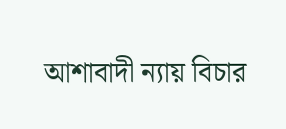আশাবাদী ন্যায় বিচার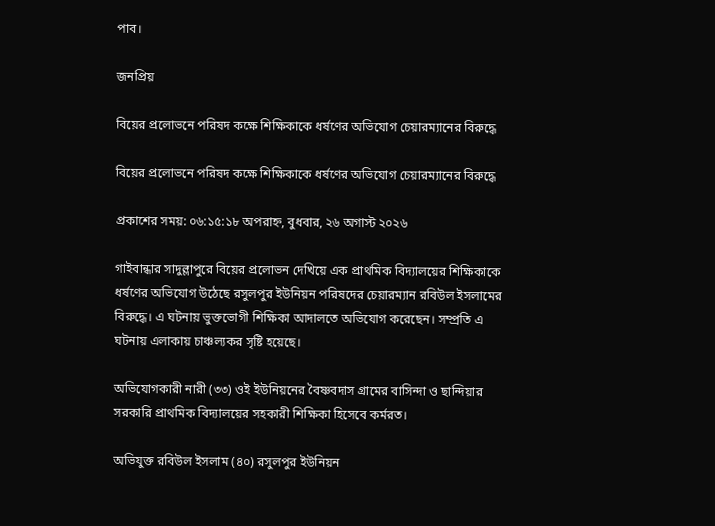পাব।

জনপ্রিয়

বিয়ের প্রলোভনে পরিষদ কক্ষে শিক্ষিকাকে ধর্ষণের অভিযোগ চেয়ারম্যানের বিরুদ্ধে

বিয়ের প্রলোভনে পরিষদ কক্ষে শিক্ষিকাকে ধর্ষণের অভিযোগ চেয়ারম্যানের বিরুদ্ধে

প্রকাশের সময়: ০৬:১৫:১৮ অপরাহ্ন, বুধবার, ২৬ অগাস্ট ২০২৬

গাইবান্ধার সাদুল্লাপুরে বিয়ের প্রলোভন দেখিয়ে এক প্রাথমিক বিদ্যালয়ের শিক্ষিকাকে ধর্ষণের অভিযোগ উঠেছে রসুলপুর ইউনিয়ন পরিষদের চেয়ারম্যান রবিউল ইসলামের বিরুদ্ধে। এ ঘটনায় ভুক্তভোগী শিক্ষিকা আদালতে অভিযোগ করেছেন। সম্প্রতি এ ঘটনায় এলাকায় চাঞ্চল্যকর সৃষ্টি হয়েছে।

অভিযোগকারী নারী (৩৩) ওই ইউনিয়নের বৈষ্ণবদাস গ্রামের বাসিন্দা ও ছান্দিয়ার সরকারি প্রাথমিক বিদ্যালয়ের সহকারী শিক্ষিকা হিসেবে কর্মরত।

অভিযুক্ত রবিউল ইসলাম (৪০) রসুলপুর ইউনিয়ন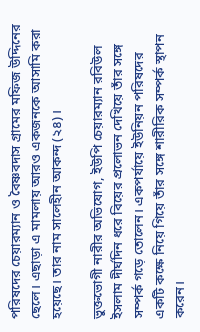পরিষদের চেয়ারম্যান ও বৈষ্ণবদাস গ্রামের মফিজ উদ্দিনের ছেলে। এছাড়া এ মামলায় আরও একজনকে আসামি করা হয়েছে। তার নাম সালেহীন আকন্দ (২৪)।

ভুক্তভোগী নারীর অভিযোগ, ইউপি চেয়ারম্যান রবিউল ইসলাম দীর্ঘদিন ধরে বিয়ের প্রলোভন দেখিয়ে তাঁর সঙ্গে সম্পর্ক গড়ে তোলেন। একপর্যায়ে ইউনিয়ন পরিষদের একটি কক্ষে নিয়ে গিয়ে তাঁর সঙ্গে শারীরিক সম্পর্ক স্থাপন করেন।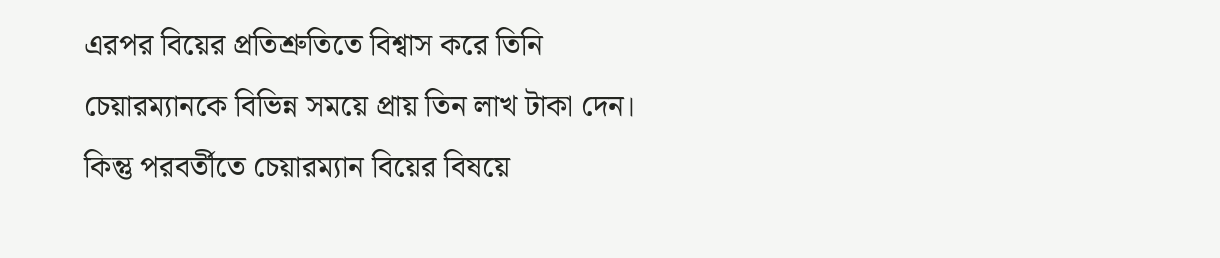এরপর বিয়ের প্রতিশ্রুতিতে বিশ্বাস করে তিনি চেয়ারম্যানকে বিভিন্ন সময়ে প্রায় তিন লাখ টাকা দেন। কিন্তু পরবর্তীতে চেয়ারম্যান বিয়ের বিষয়ে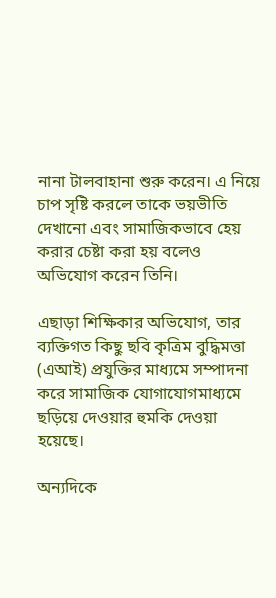নানা টালবাহানা শুরু করেন। এ নিয়ে চাপ সৃষ্টি করলে তাকে ভয়ভীতি দেখানো এবং সামাজিকভাবে হেয় করার চেষ্টা করা হয় বলেও অভিযোগ করেন তিনি।

এছাড়া শিক্ষিকার অভিযোগ, তার ব্যক্তিগত কিছু ছবি কৃত্রিম বুদ্ধিমত্তা (এআই) প্রযুক্তির মাধ্যমে সম্পাদনা করে সামাজিক যোগাযোগমাধ্যমে ছড়িয়ে দেওয়ার হুমকি দেওয়া হয়েছে।

অন্যদিকে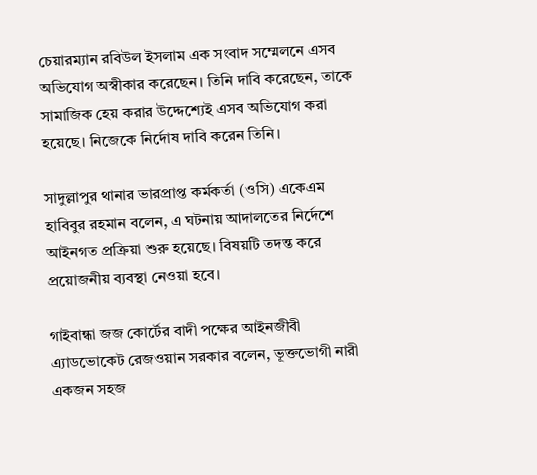চেয়ারম্যান রবিউল ইসলাম এক সংবাদ সম্মেলনে এসব অভিযোগ অস্বীকার করেছেন। তিনি দাবি করেছেন, তাকে সামাজিক হেয় করার উদ্দেশ্যেই এসব অভিযোগ করা হয়েছে। নিজেকে নির্দোষ দাবি করেন তিনি।

সাদুল্লাপুর থানার ভারপ্রাপ্ত কর্মকর্তা (ওসি) একেএম হাবিবুর রহমান বলেন, এ ঘটনায় আদালতের নির্দেশে আইনগত প্রক্রিয়া শুরু হয়েছে। বিষয়টি তদন্ত করে প্রয়োজনীয় ব্যবস্থা নেওয়া হবে।

গাইবান্ধা জজ কোর্টের বাদী পক্ষের আইনজীবী এ্যাডভোকেট রেজওয়ান সরকার বলেন, ভূক্তভোগী নারী একজন সহজ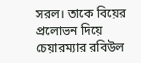সরল। তাকে বিয়ের প্রলোভন দিয়ে চেয়ারম্যার রবিউল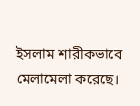ইসলাম শারীকভাবে মেলামেলা করেছে।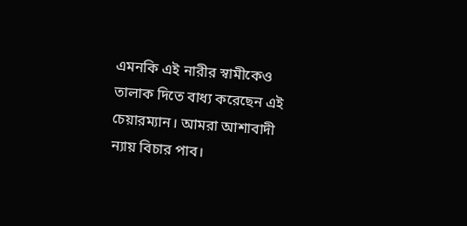এমনকি এই নারীর স্বামীকেও তালাক দিতে বাধ্য করেছেন এই চেয়ারম্যান। আমরা আশাবাদী ন্যায় বিচার পাব।